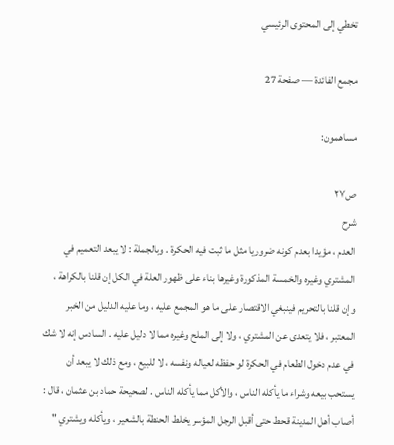تخطي إلى المحتوى الرئيسي

مجمع الفائدة — صفحة 27

مساهمون:

ص٢٧
شرح
العدم ، مؤيدا بعدم كونه ضروريا مثل ما ثبت فيه الحكرة . وبالجملة : لا يبعد التعميم في المشتري وغيره والخمسة المذكورة وغيرها بناء على ظهور العلة في الكل إن قلنا بالكراهة ، وإن قلنا بالتحريم فينبغي الاقتصار على ما هو المجمع عليه ، وما عليه الدليل من الخبر المعتبر ، فلا يتعدى عن المشتري ، ولا إلى الملح وغيره مما لا دليل عليه . السادس إنه لا شك في عدم دخول الطعام في الحكرة لو حفظه لعياله ونفسه ، لا للبيع ، ومع ذلك لا يبعد أن يستحب بيعه وشراء ما يأكله الناس ، والأكل مما يأكله الناس . لصحيحة حماد بن عثمان ، قال : أصاب أهل المدينة قحط حتى أقبل الرجل المؤسر يخلط الحنطة بالشعير ، ويأكله ويشتري "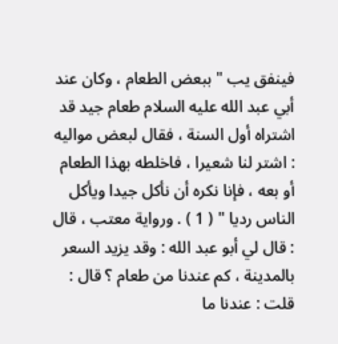فينفق يب " ببعض الطعام ، وكان عند أبي عبد الله عليه السلام طعام جيد قد اشتراه أول السنة ، فقال لبعض مواليه : اشتر لنا شعيرا ، فاخلطه بهذا الطعام أو بعه ، فإنا نكره أن نأكل جيدا ويأكل الناس رديا " ( 1 ) . ورواية معتب ، قال : قال لي أبو عبد الله : وقد يزيد السعر بالمدينة ، كم عندنا من طعام ؟ قال : قلت : عندنا ما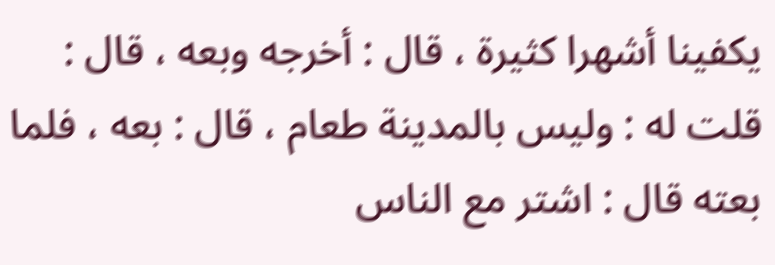يكفينا أشهرا كثيرة ، قال : أخرجه وبعه ، قال : قلت له : وليس بالمدينة طعام ، قال : بعه ، فلما بعته قال : اشتر مع الناس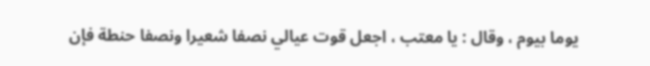يوما بيوم ، وقال : يا معتب ، اجعل قوت عيالي نصفا شعيرا ونصفا حنطة فإن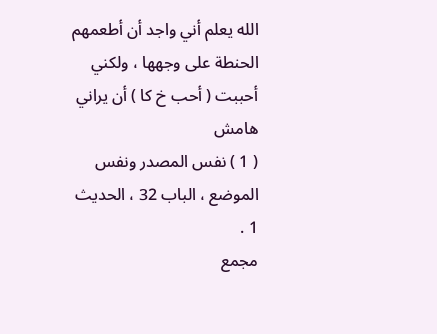الله يعلم أني واجد أن أطعمهم الحنطة على وجهها ، ولكني أحببت ( أحب خ كا ) أن يراني
هامش
( 1 ) نفس المصدر ونفس الموضع ، الباب 32 ، الحديث 1 .
مجمع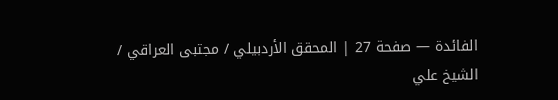الفائدة — صفحة 27 | المحقق الأردبيلي / مجتبى العراقي / الشيخ علي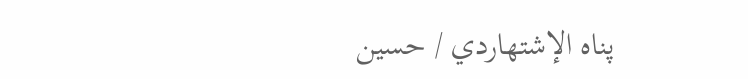پناه الإشتهاردي / حسين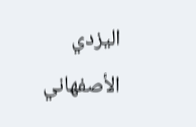اليزدي الأصفهاني